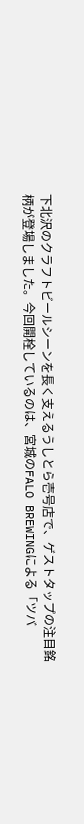下北沢のクラフトビールシーンを長く支えるうしとら壱号店で、ゲストタップの注目銘柄が登場しました。今回開栓しているのは、宮城のFALO BREWINGによる「ツバ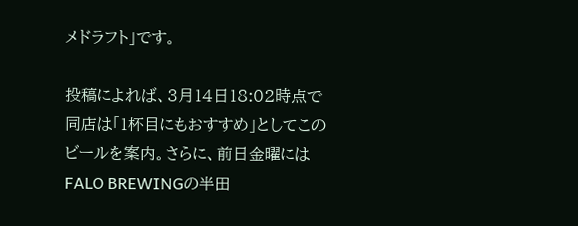メドラフト」です。

投稿によれば、3月14日18:02時点で同店は「1杯目にもおすすめ」としてこのビールを案内。さらに、前日金曜にはFALO BREWINGの半田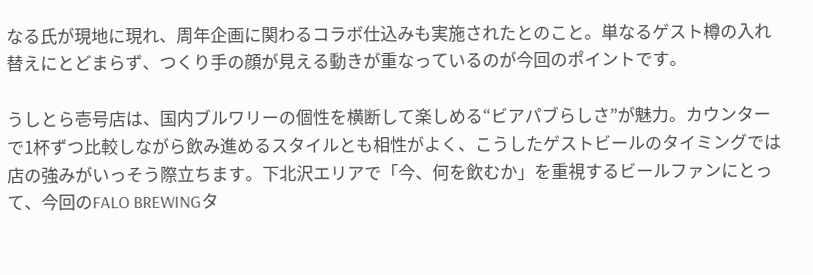なる氏が現地に現れ、周年企画に関わるコラボ仕込みも実施されたとのこと。単なるゲスト樽の入れ替えにとどまらず、つくり手の顔が見える動きが重なっているのが今回のポイントです。

うしとら壱号店は、国内ブルワリーの個性を横断して楽しめる“ビアパブらしさ”が魅力。カウンターで1杯ずつ比較しながら飲み進めるスタイルとも相性がよく、こうしたゲストビールのタイミングでは店の強みがいっそう際立ちます。下北沢エリアで「今、何を飲むか」を重視するビールファンにとって、今回のFALO BREWINGタ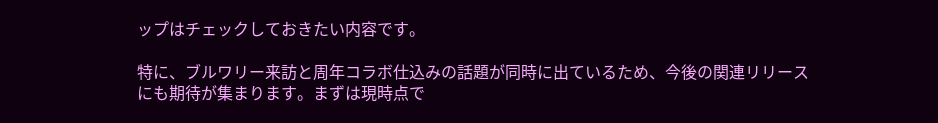ップはチェックしておきたい内容です。

特に、ブルワリー来訪と周年コラボ仕込みの話題が同時に出ているため、今後の関連リリースにも期待が集まります。まずは現時点で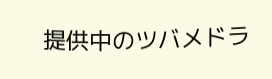提供中のツバメドラ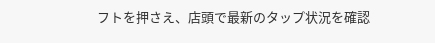フトを押さえ、店頭で最新のタップ状況を確認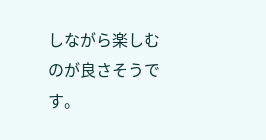しながら楽しむのが良さそうです。